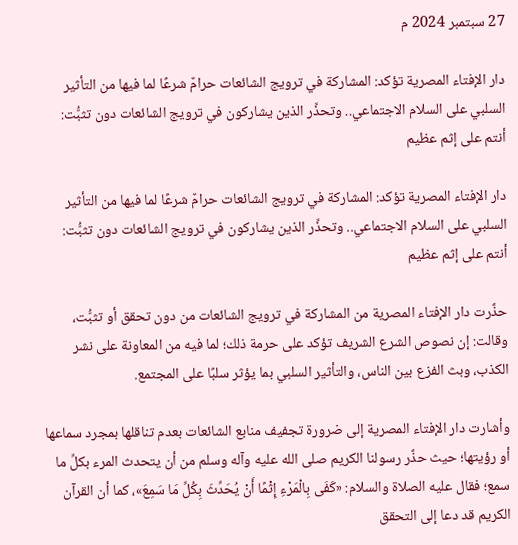27 سبتمبر 2024 م

دار الإفتاء المصرية تؤكد: المشاركة في ترويج الشائعات حرامٌ شرعًا لما فيها من التأثير السلبي على السلام الاجتماعي.. وتحذِّر الذين يشاركون في ترويج الشائعات دون تثبُّت: أنتم على إثم عظيم

دار الإفتاء المصرية تؤكد: المشاركة في ترويج الشائعات حرامٌ شرعًا لما فيها من التأثير السلبي على السلام الاجتماعي.. وتحذِّر الذين يشاركون في ترويج الشائعات دون تثبُّت: أنتم على إثم عظيم

حذَّرت دار الإفتاء المصرية من المشاركة في ترويج الشائعات من دون تحقق أو تثبُّت، وقالت: إن نصوص الشرع الشريف تؤكد على حرمة ذلك؛ لما فيه من المعاونة على نشر الكذب، وبث الفزع بين الناس، والتأثير السلبي بما يؤثر سلبًا على المجتمع.

وأشارت دار الإفتاء المصرية إلى ضرورة تجفيف منابع الشائعات بعدم تناقلها بمجرد سماعها أو رؤيتها؛ حيث حذَّر رسولنا الكريم صلى الله عليه وآله وسلم من أن يتحدث المرء بكلِّ ما سمع؛ فقال عليه الصلاة والسلام: «كَفَى بِالْمَرْءِ إِثْمًا أَنْ يُحَدِّثَ بِكُلِّ مَا سَمِعَ»، كما أن القرآن الكريم قد دعا إلى التحقق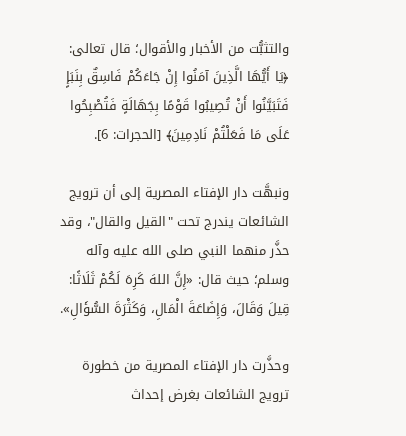والتثبُّت من الأخبار والأقوال؛ قال تعالى: ﴿يَا أَيُّهَا الَّذِينَ آمَنُوا إِنْ جَاءَكُمْ فَاسِقٌ بِنَبَإٍ فَتَبَيَّنُوا أَنْ تُصِيبُوا قَوْمًا بِجَهَالَةٍ فَتُصْبِحُوا عَلَى مَا فَعَلْتُمْ نَادِمِينَ﴾ [الحجرات: 6].

ونبهَّت دار الإفتاء المصرية إلى أن ترويج الشائعات يندرج تحت "القيل والقال"، وقد حذَّر منهما النبي صلى الله عليه وآله وسلم؛ حيث قال: «إِنَّ اللهَ كَرِهَ لَكُمْ ثَلَاثًا: قِيلَ وَقَالَ، وَإِضَاعَةَ الْمَالِ، وَكَثْرَةَ السُّؤَالِ».

وحذَّرت دار الإفتاء المصرية من خطورة ترويج الشائعات بغرض إحداث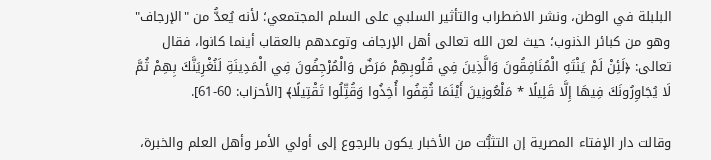البلبلة في الوطن، ونشر الاضطراب والتأثير السلبي على السلم المجتمعي؛ لأنه يُعدُّ من "الإرجاف" وهو من كبائر الذنوب؛ حيث لعن الله تعالى أهل الإرجاف وتوعدهم بالعقاب أينما كانوا، فقال تعالى: ﴿لَئِنْ لَمْ يَنْتَهِ الْمُنَافِقُونَ وَالَّذِينَ فِي قُلُوبِهِمْ مَرَضٌ وَالْمُرْجِفُونَ فِي الْمَدِينَةِ لَنُغْرِيَنَّكَ بِهِمْ ثُمَّ لَا يُجَاوِرُونَكَ فِيهَا إِلَّا قَلِيلًا * مَلْعُونِينَ أَيْنَمَا ثُقِفُوا أُخِذُوا وَقُتِّلُوا تَقْتِيلًا﴾ [الأحزاب: 60-61].

وقالت دار الإفتاء المصرية إن التثبُّت من الأخبار يكون بالرجوع إلى أولي الأمر وأهل العلم والخبرة،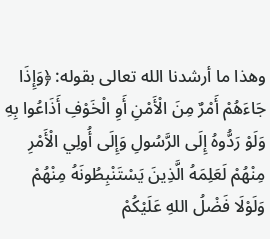وهذا ما أرشدنا الله تعالى بقوله: ﴿وَإِذَا جَاءَهُمْ أَمْرٌ مِنَ الْأَمْنِ أَوِ الْخَوْفِ أَذَاعُوا بِهِ وَلَوْ رَدُّوهُ إِلَى الرَّسُولِ وَإِلَى أُولِي الْأَمْرِ مِنْهُمْ لَعَلِمَهُ الَّذِينَ يَسْتَنْبِطُونَهُ مِنْهُمْ وَلَوْلَا فَضْلُ اللهِ عَلَيْكُمْ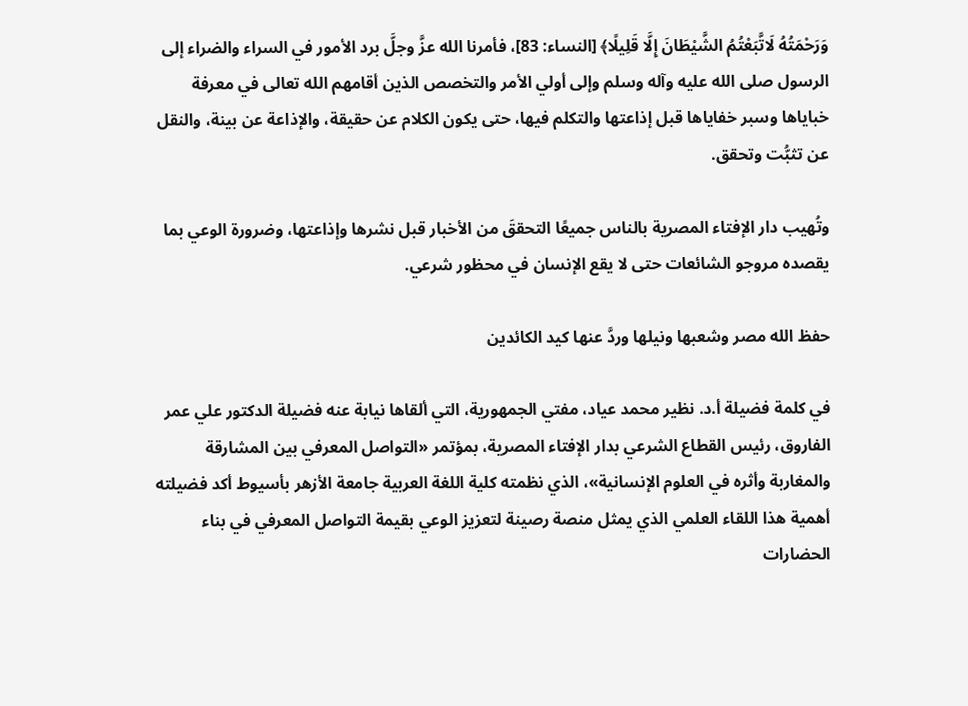وَرَحْمَتُهُ لَاتَّبَعْتُمُ الشَّيْطَانَ إِلَّا قَلِيلًا﴾ [النساء: 83]، فأمرنا الله عزَّ وجلَّ برد الأمور في السراء والضراء إلى الرسول صلى الله عليه وآله وسلم وإلى أولي الأمر والتخصص الذين أقامهم الله تعالى في معرفة خباياها وسبر خفاياها قبل إذاعتها والتكلم فيها، حتى يكون الكلام عن حقيقة، والإذاعة عن بينة، والنقل عن تثبُّت وتحقق.

وتُهيب دار الإفتاء المصرية بالناس جميعًا التحققَ من الأخبار قبل نشرها وإذاعتها، وضرورة الوعي بما يقصده مروجو الشائعات حتى لا يقع الإنسان في محظور شرعي.

حفظ الله مصر وشعبها ونيلها وردَّ عنها كيد الكائدين

في كلمة فضيلة أ.د. نظير محمد عياد، مفتي الجمهورية، التي ألقاها نيابة عنه فضيلة الدكتور علي عمر الفاروق، رئيس القطاع الشرعي بدار الإفتاء المصرية، بمؤتمر «التواصل المعرفي بين المشارقة والمغاربة وأثره في العلوم الإنسانية»، الذي نظمته كلية اللغة العربية جامعة الأزهر بأسيوط أكد فضيلته أهمية هذا اللقاء العلمي الذي يمثل منصة رصينة لتعزيز الوعي بقيمة التواصل المعرفي في بناء الحضارات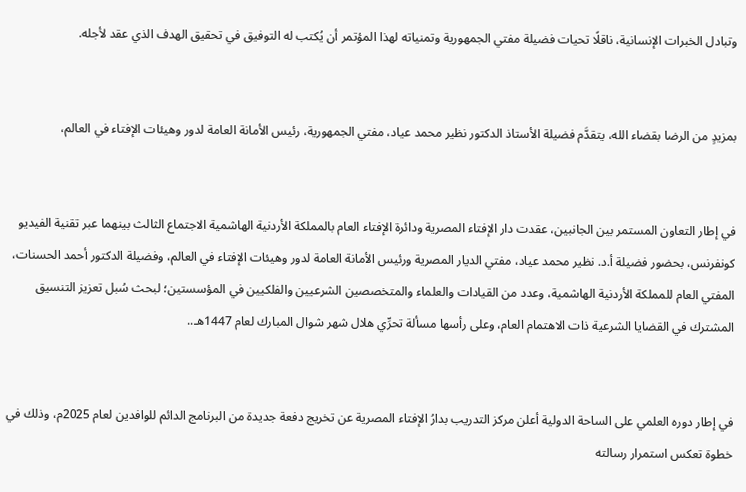وتبادل الخبرات الإنسانية، ناقلًا تحيات فضيلة مفتي الجمهورية وتمنياته لهذا المؤتمر أن يُكتب له التوفيق في تحقيق الهدف الذي عقد لأجله.


بمزيدٍ من الرضا بقضاء الله، يتقدَّم فضيلة الأستاذ الدكتور نظير محمد عياد، مفتي الجمهورية، رئيس الأمانة العامة لدور وهيئات الإفتاء في العالم،


في إطار التعاون المستمر بين الجانبين، عقدت دار الإفتاء المصرية ودائرة الإفتاء العام بالمملكة الأردنية الهاشمية الاجتماع الثالث بينهما عبر تقنية الفيديو كونفرنس، بحضور فضيلة أ.د. نظير محمد عياد، مفتي الديار المصرية ورئيس الأمانة العامة لدور وهيئات الإفتاء في العالم، وفضيلة الدكتور أحمد الحسنات، المفتي العام للمملكة الأردنية الهاشمية، وعدد من القيادات والعلماء والمتخصصين الشرعيين والفلكيين في المؤسستين؛ لبحث سُبل تعزيز التنسيق المشترك في القضايا الشرعية ذات الاهتمام العام، وعلى رأسها مسألة تحرِّي هلال شهر شوال المبارك لعام 1447هـ..


في إطار دوره العلمي على الساحة الدولية أعلن مركز التدريب بدارُ الإفتاء المصرية عن تخريج دفعة جديدة من البرنامج الدائم للوافدين لعام 2025م، وذلك في خطوة تعكس استمرار رسالته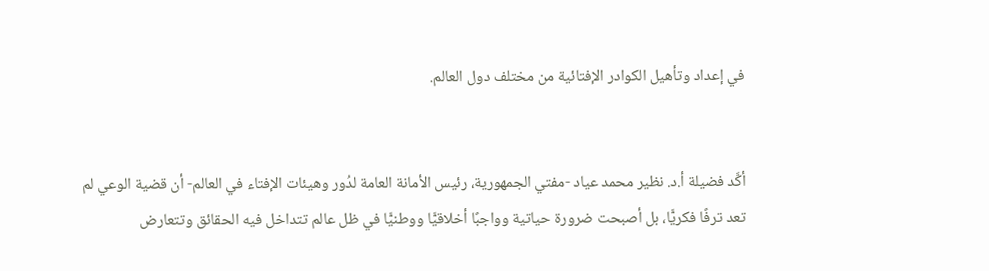في إعداد وتأهيل الكوادر الإفتائية من مختلف دول العالم.


أكَّد فضيلة أ.د. نظير محمد عياد -مفتي الجمهورية، رئيس الأمانة العامة لدُور وهيئات الإفتاء في العالم- أن قضية الوعي لم تعد ترفًا فكريًّا، بل أصبحت ضرورة حياتية وواجبًا أخلاقيًّا ووطنيًّا في ظل عالم تتداخل فيه الحقائق وتتعارض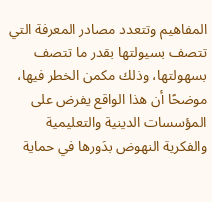المفاهيم وتتعدد مصادر المعرفة التي تتصف بسيولتها بقدر ما تتصف بسهولتها، وذلك مكمن الخطر فيها، موضحًا أن هذا الواقع يفرض على المؤسسات الدينية والتعليمية والفكرية النهوض بدَورها في حماية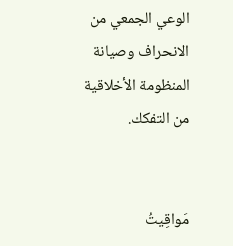الوعي الجمعي من الانحراف وصيانة المنظومة الأخلاقية من التفكك.


مَواقِيتُ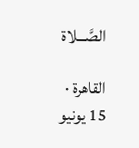الصَّـــلاة

القاهرة · 15 يونيو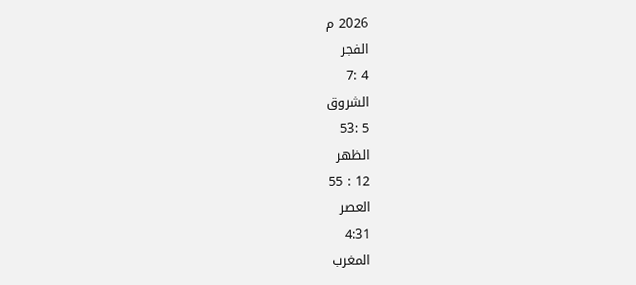2026 م
الفجر
4 :7
الشروق
5 :53
الظهر
12 : 55
العصر
4:31
المغرب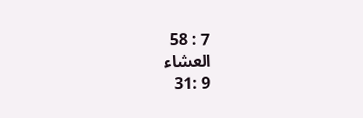7 : 58
العشاء
9 :31